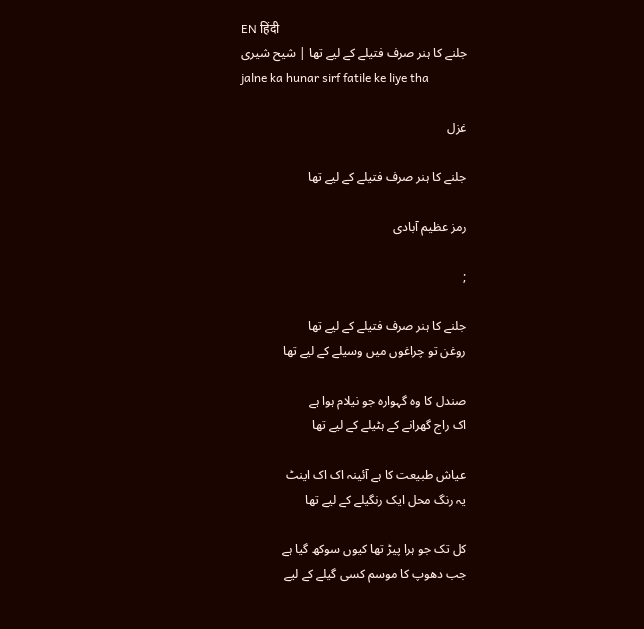EN हिंदी
جلنے کا ہنر صرف فتیلے کے لیے تھا | شیح شیری
jalne ka hunar sirf fatile ke liye tha

غزل

جلنے کا ہنر صرف فتیلے کے لیے تھا

رمز عظیم آبادی

;

جلنے کا ہنر صرف فتیلے کے لیے تھا
روغن تو چراغوں میں وسیلے کے لیے تھا

صندل کا وہ گہوارہ جو نیلام ہوا ہے
اک راج گھرانے کے ہٹیلے کے لیے تھا

عیاش طبیعت کا ہے آئینہ اک اک اینٹ
یہ رنگ محل ایک رنگیلے کے لیے تھا

کل تک جو ہرا پیڑ تھا کیوں سوکھ گیا ہے
جب دھوپ کا موسم کسی گیلے کے لیے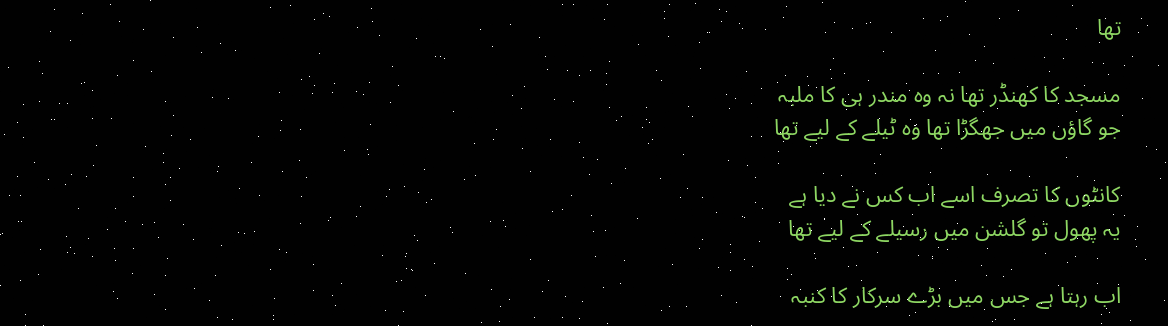تھا

مسجد کا کھنڈر تھا نہ وہ مندر ہی کا ملبہ
جو گاؤں میں جھگڑا تھا وہ ٹیلے کے لیے تھا

کانٹوں کا تصرف اسے اب کس نے دیا ہے
یہ پھول تو گلشن میں رسیلے کے لیے تھا

اب رہتا ہے جس میں بڑے سرکار کا کنبہ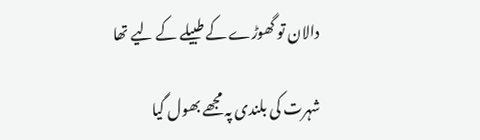دالان تو گھوڑے کے طبیلے کے لیے تھا

شہرت کی بلندی پہ مجھے بھول گیا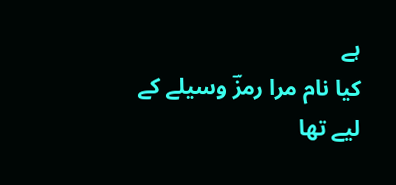ہے
کیا نام مرا رمزؔ وسیلے کے لیے تھا